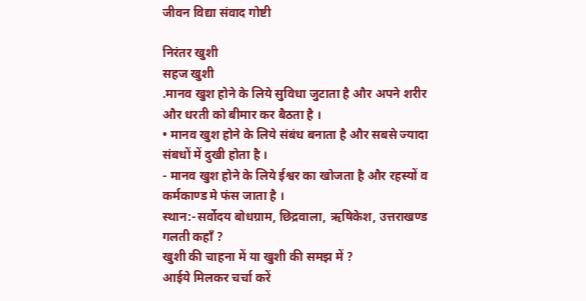जीवन विद्या संवाद गोष्टी

निरंतर खुशी
सहज खुशी
.मानव खुश होने के लिये सुविधा जुटाता है और अपने शरीर और धरती को बीमार कर बैठता है ।
• मानव खुश होने के लिये संबंध बनाता है और सबसे ज्यादा संबधों में दुखी होता है ।
- मानव खुश होने के लिये ईश्वर का खोजता है और रहस्यों व कर्मकाण्ड मे फंस जाता है ।
स्थान:-सर्वोदय बोधग्राम, छिद्रवाला, ऋषिकेश, उत्तराखण्ड
गलती कहाँ ?
खुशी की चाहना में या खुशी की समझ में ?
आईये मिलकर चर्चा करें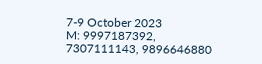7-9 October 2023
M: 9997187392, 7307111143, 9896646880